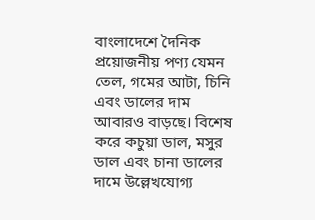বাংলাদেশে দৈনিক প্রয়োজনীয় পণ্য যেমন তেল, গমের আটা, চিনি এবং ডালের দাম আবারও বাড়ছে। বিশেষ করে কচুয়া ডাল, মসুর ডাল এবং চানা ডালের দামে উল্লেখযোগ্য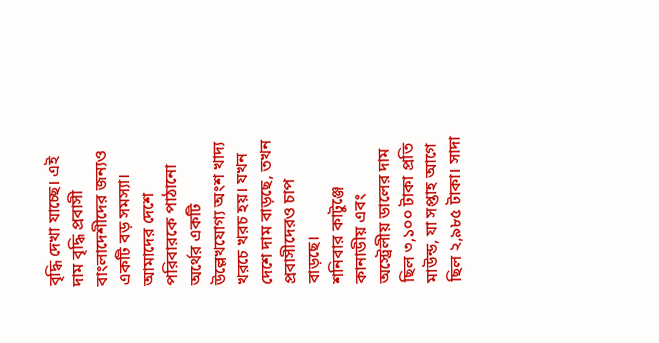বৃদ্ধি দেখা যাচ্ছে। এই দাম বৃদ্ধি প্রবাসী বাংলাদেশীদের জন্যও একটি বড় সমস্যা। আমাদের দেশে পরিবারকে পাঠানো অর্থের একটি উল্লেখযোগ্য অংশ খাদ্য খরচে খরচ হয়। যখন দেশে দাম বাড়ছে, তখন প্রবাসীদেরও চাপ বাড়ছে।
শনিবার কাটুঞ্জে কানাডীয় এবং অস্ট্রেলীয় ডালের দাম ছিল ৩,১০০ টাকা প্রতি মাউন্ড, যা সপ্তাহ আগে ছিল ২,৯৮৫ টাকা। সাদা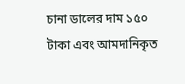চানা ডালের দাম ১৫০ টাকা এবং আমদানিকৃত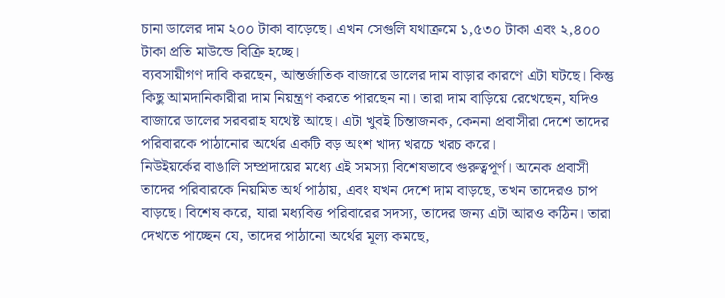চানা ডালের দাম ২০০ টাকা বাড়েছে। এখন সেগুলি যথাক্রমে ১,৫৩০ টাকা এবং ২,৪০০ টাকা প্রতি মাউন্ডে বিক্রি হচ্ছে।
ব্যবসায়ীগণ দাবি করছেন, আন্তর্জাতিক বাজারে ডালের দাম বাড়ার কারণে এটা ঘটছে। কিন্তু কিছু আমদানিকারীরা দাম নিয়ন্ত্রণ করতে পারছেন না। তারা দাম বাড়িয়ে রেখেছেন, যদিও বাজারে ডালের সরবরাহ যথেষ্ট আছে। এটা খুবই চিন্তাজনক, কেননা প্রবাসীরা দেশে তাদের পরিবারকে পাঠানোর অর্থের একটি বড় অংশ খাদ্য খরচে খরচ করে।
নিউইয়র্কের বাঙালি সম্প্রদায়ের মধ্যে এই সমস্যা বিশেষভাবে গুরুত্বপূর্ণ। অনেক প্রবাসী তাদের পরিবারকে নিয়মিত অর্থ পাঠায়, এবং যখন দেশে দাম বাড়ছে, তখন তাদেরও চাপ বাড়ছে। বিশেষ করে, যারা মধ্যবিত্ত পরিবারের সদস্য, তাদের জন্য এটা আরও কঠিন। তারা দেখতে পাচ্ছেন যে, তাদের পাঠানো অর্থের মূল্য কমছে,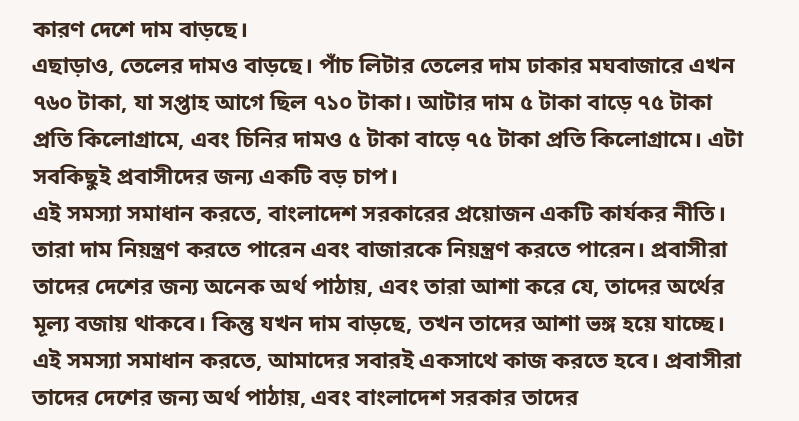কারণ দেশে দাম বাড়ছে।
এছাড়াও, তেলের দামও বাড়ছে। পাঁচ লিটার তেলের দাম ঢাকার মঘবাজারে এখন ৭৬০ টাকা, যা সপ্তাহ আগে ছিল ৭১০ টাকা। আটার দাম ৫ টাকা বাড়ে ৭৫ টাকা প্রতি কিলোগ্রামে, এবং চিনির দামও ৫ টাকা বাড়ে ৭৫ টাকা প্রতি কিলোগ্রামে। এটা সবকিছুই প্রবাসীদের জন্য একটি বড় চাপ।
এই সমস্যা সমাধান করতে, বাংলাদেশ সরকারের প্রয়োজন একটি কার্যকর নীতি। তারা দাম নিয়ন্ত্রণ করতে পারেন এবং বাজারকে নিয়ন্ত্রণ করতে পারেন। প্রবাসীরা তাদের দেশের জন্য অনেক অর্থ পাঠায়, এবং তারা আশা করে যে, তাদের অর্থের মূল্য বজায় থাকবে। কিন্তু যখন দাম বাড়ছে, তখন তাদের আশা ভঙ্গ হয়ে যাচ্ছে।
এই সমস্যা সমাধান করতে, আমাদের সবারই একসাথে কাজ করতে হবে। প্রবাসীরা তাদের দেশের জন্য অর্থ পাঠায়, এবং বাংলাদেশ সরকার তাদের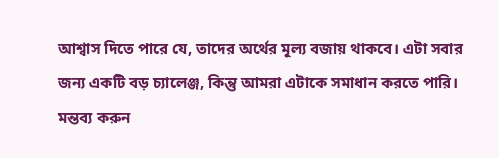আশ্বাস দিতে পারে যে, তাদের অর্থের মূল্য বজায় থাকবে। এটা সবার জন্য একটি বড় চ্যালেঞ্জ, কিন্তু আমরা এটাকে সমাধান করতে পারি।
মন্তব্য করুন